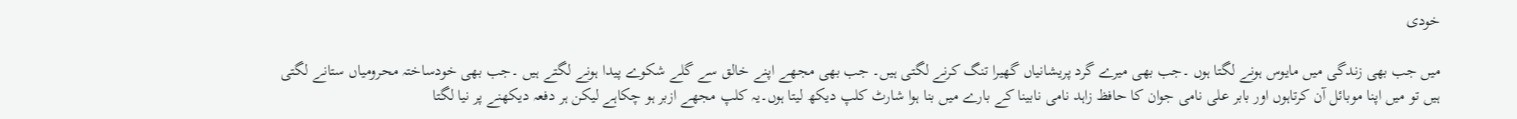خودی

میں جب بھی زندگی میں مایوس ہونے لگتا ہوں ۔جب بھی میرے گرد پریشانیاں گھیرا تنگ کرنے لگتی ہیں۔ جب بھی مجھے اپنے خالق سے گلے شکوے پیدا ہونے لگتے ہیں ۔جب بھی خودساختہ محرومیاں ستانے لگتی ہیں تو میں اپنا موبائل آن کرتاہوں اور بابر علی نامی جوان کا حافظ زاہد نامی نابینا کے بارے میں بنا ہوا شارٹ کلپ دیکھ لیتا ہوں۔یہ کلپ مجھے ازبر ہو چکاہے لیکن ہر دفعہ دیکھنے پر نیا لگتا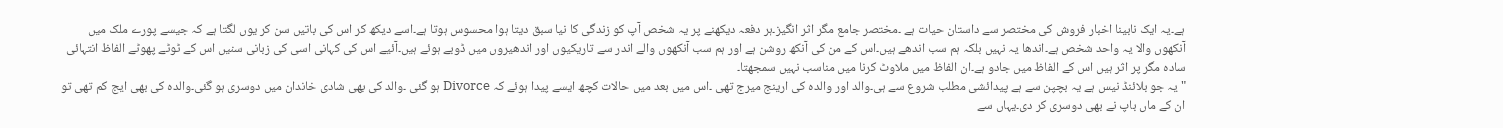ہے۔یہ ایک نابینا اخبار فروش کی مختصر سے داستان حیات ہے ۔مختصر جامع مگر اثر انگیز۔ہر دفعہ دیکھنے پر یہ شخص آپ کو زندگی کا نیا سبق دیتا ہوا محسوس ہوتا ہے۔اسے دیکھ کر اس کی باتیں سن کر یوں لگتا ہے کہ جیسے پورے ملک میں آنکھوں والا یہ واحد شخص ہے۔اندھا یہ نہیں بلکہ ہم سب اندھے ہیں۔اس کے من کی آنکھ روشن ہے اور ہم سب آنکھوں والے اندر سے تاریکیوں اور اندھیروں میں ڈوبے ہوئے ہیں۔آئیے اس کی کہانی اسی کی زبانی سنیں اس کے ٹوٹے پھوٹے الفاظ انتہائی سادہ مگر پر اثر ہیں اس کے الفاظ میں جادو ہے۔ان الفاظ میں ملاوٹ کرنا میں مناسب نہیں سمجھتا۔
"یہ جو بلائنڈ نیس ہے یہ بچپن سے ہے پیدائشی مطلب شروع سے ہی۔والد اور والدہ کی ارینج میرج تھی ۔اس میں بعد میں حالات کچھ ایسے پیدا ہوئے کہ Divorce ہو گئی ۔والد کی بھی شادی خاندان میں دوسری ہو گئی۔والدہ کی بھی ایج کم تھی تو ان کے ماں باپ نے بھی دوسری کر دی۔یہاں سے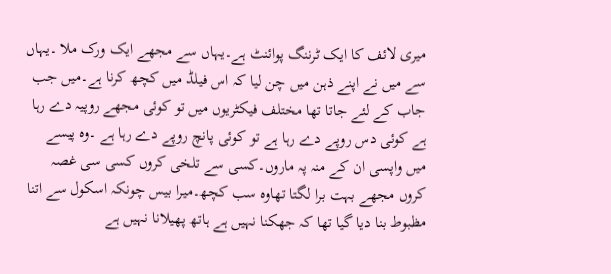میری لائف کا ایک ٹرننگ پوائنٹ ہے۔یہاں سے مجھے ایک ورک ملا ۔یہاں سے میں نے اپنے ذہن میں چن لیا کہ اس فیلڈ میں کچھ کرنا ہے۔میں جب جاب کے لئے جاتا تھا مختلف فیکٹریوں میں تو کوئی مجھے روپیہ دے رہا ہے کوئی دس روپے دے رہا ہے تو کوئی پانچ روپے دے رہا ہے ۔وہ پیسے میں واپسی ان کے منہ پہ ماروں۔کسی سے تلخی کروں کسی سی غصہ کروں مجھے بہت برا لگتا تھاوہ سب کچھ۔میرا بیس چونکہ اسکول سے اتنا مظبوط بنا دیا گیا تھا کہ جھکنا نہیں ہے ہاتھ پھیلانا نہیں ہے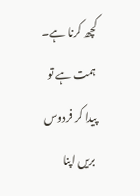کچھ کرنا ہے۔
ہمت ہے تو پیدا کر فردوس بریں اپنا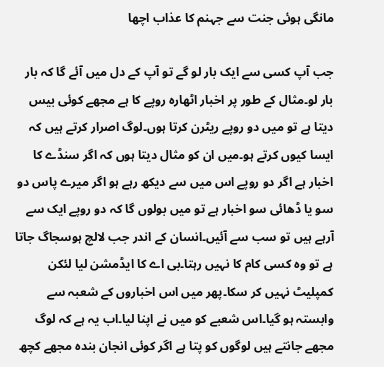مانگی ہوئی جنت سے جہنم کا عذاب اچھا

جب آپ کسی سے ایک بار لو گے تو آپ کے دل میں آئے گا کہ بار بار لو۔مثال کے طور پر اخبار اٹھارہ روپے کا ہے مجھے کوئی بیس دیتا ہے تو میں دو روپے ریٹرن کرتا ہوں۔لوگ اصرار کرتے ہیں کہ ایسا کیوں کرتے ہو۔میں ان کو مثال دیتا ہوں کہ اگر سنڈے کا اخبار ہے اگر دو روپے اس میں سے دیکھ رہے ہو اگر میرے پاس دو سو یا ڈھائی سو اخبار ہے تو میں بولوں گا کہ دو روپے ایک سے آرہے ہیں تو سب سے آئیں۔انسان کے اندر جب لالچ ہوسجاگ جاتا ہے تو وہ کسی کام کا نہیں رہتا۔بی اے کا ایڈمشن لیا لئکن کمپلیٹ نہیں کر سکا۔پھر میں اس اخباروں کے شعبہ سے وابستہ ہو گیا۔اس شعبے کو میں نے اپنا لیا۔اب یہ ہے کہ لوگ مجھے جانتے ہیں لوگوں کو پتا ہے اگر کوئی انجان بندہ مجھے کچھ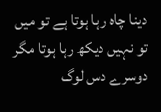دینا چاہ رہا ہوتا ہے تو میں تو نہیں دیکھ رہا ہوتا مگر دوسرے دس لوگ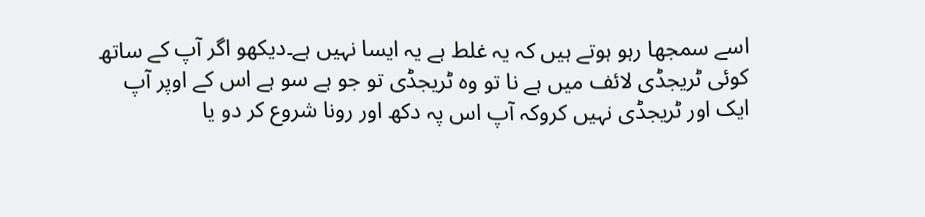اسے سمجھا رہو ہوتے ہیں کہ یہ غلط ہے یہ ایسا نہیں ہے۔دیکھو اگر آپ کے ساتھ کوئی ٹریجڈی لائف میں ہے نا تو وہ ٹریجڈی تو جو ہے سو ہے اس کے اوپر آپ ایک اور ٹریجڈی نہیں کروکہ آپ اس پہ دکھ اور رونا شروع کر دو یا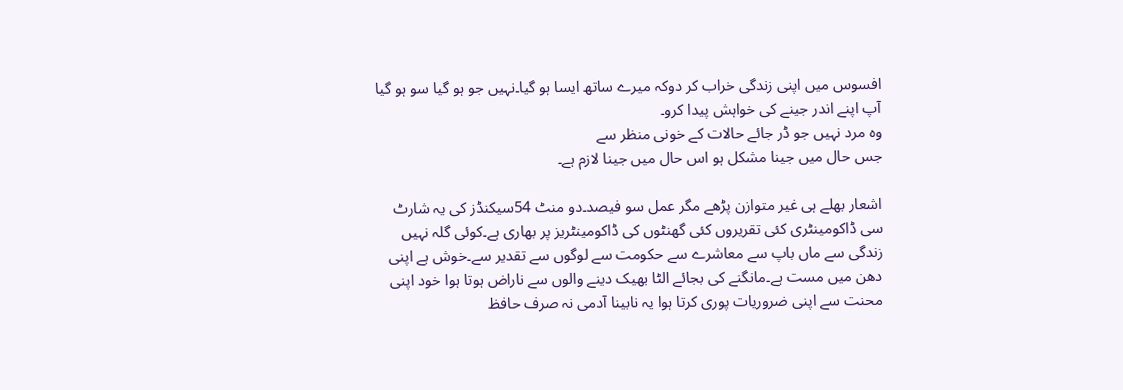افسوس میں اپنی زندگی خراب کر دوکہ میرے ساتھ ایسا ہو گیا۔نہیں جو ہو گیا سو ہو گیا آپ اپنے اندر جینے کی خواہش پیدا کرو۔
وہ مرد نہیں جو ڈر جائے حالات کے خونی منظر سے
جس حال میں جینا مشکل ہو اس حال میں جینا لازم ہے۔

اشعار بھلے ہی غیر متوازن پڑھے مگر عمل سو فیصد۔دو منٹ 54سیکنڈز کی یہ شارٹ سی ڈاکومینٹری کئی تقریروں کئی گھنٹوں کی ڈاکومینٹریز پر بھاری ہے۔کوئی گلہ نہیں زندگی سے ماں باپ سے معاشرے سے حکومت سے لوگوں سے تقدیر سے۔خوش ہے اپنی دھن میں مست ہے۔مانگنے کی بجائے الٹا بھیک دینے والوں سے ناراض ہوتا ہوا خود اپنی محنت سے اپنی ضروریات پوری کرتا ہوا یہ نابینا آدمی نہ صرف حافظ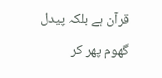قرآن ہے بلکہ پیدل گھوم پھر کر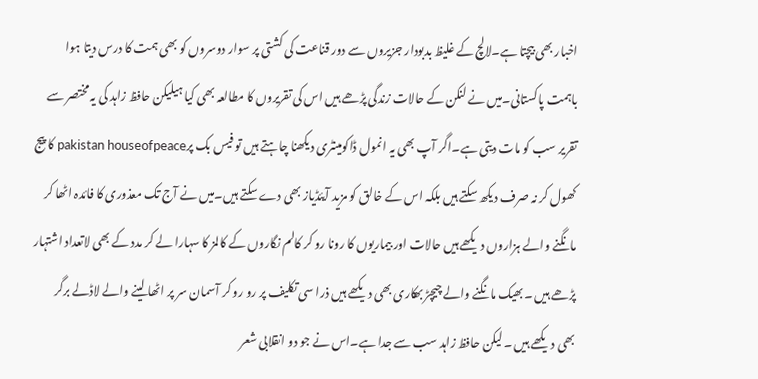اخبار بھی بیچتا ہے۔لالچ کے غلیظ بدبودار جزیروں سے دور قناعت کی کشتی پر سوار دوسروں کو بھی ہمت کا درس دیتا ہوا باہمت پاکستانی۔میں نے لنکن کے حالات زندگی پڑھے ہیں اس کی تقریروں کا مطالعہ بھی کیا ہیلیکن حافظ زاہد کی یہ مختصر سے تقریر سب کو مات دیتی ہے۔اگر آپ بھی یہ انمول ڈاکومینٹری دیکھنا چاہتے ہیں تو فیس بک پرpakistan houseofpeace کا پیج کھول کر نہ صرف دیکھ سکتے ہیں بلکہ اس کے خالق کو مزید آیئڈیاز بھی دے سکتے ہیں۔میں نے آج تک معذوری کا فائدہ اٹھا کر مانگنے والے ہزاروں دیکھے ہیں حالات اور بیماریوں کا رونا رو کر کالم نگاروں کے کالمز کا سہارا لے کر مدد کے بھی لاتعداد اشتہار پڑھے ہیں ۔بھیک مانگنے والے چیچڑ بھکاری بھی دیکھے ہیں ذرا سی تکلیف پر رو رو کر آسمان سر پر اٹھا لینے والے لاڈلے برگر بھی دیکھے ہیں ۔لیکن حافظ زاہد سب سے جدا ہے۔اس نے جو دو انقلابی شعر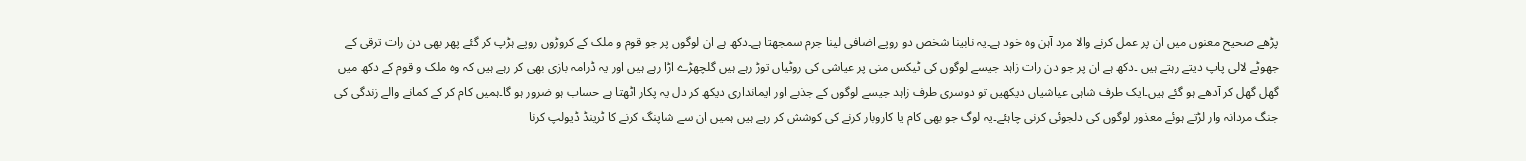پڑھے صحیح معنوں میں ان پر عمل کرنے والا مرد آہن وہ خود ہے۔یہ نابینا شخص دو روپے اضافی لینا جرم سمجھتا ہے۔دکھ ہے ان لوگوں پر جو قوم و ملک کے کروڑوں روپے ہڑپ کر گئے پھر بھی دن رات ترقی کے جھوٹے لالی پاپ دیتے رہتے ہیں ۔دکھ ہے ان پر جو دن رات زاہد جیسے لوگوں کی ٹیکس منی پر عیاشی کی روٹیاں توڑ رہے ہیں گلچھڑے اڑا رہے ہیں اور یہ ڈرامہ بازی بھی کر رہے ہیں کہ وہ ملک و قوم کے دکھ میں گھل گھل کر آدھے ہو گئے ہیں۔ایک طرف شاہی عیاشیاں دیکھیں تو دوسری طرف زاہد جیسے لوگوں کے جذبے اور ایمانداری دیکھ کر دل یہ پکار اٹھتا ہے حساب ہو ضرور ہو گا۔ہمیں کام کر کے کمانے والے زندگی کی جنگ مردانہ وار لڑتے ہوئے معذور لوگوں کی دلجوئی کرنی چاہئے۔یہ لوگ جو بھی کام یا کاروبار کرنے کی کوشش کر رہے ہیں ہمیں ان سے شاپنگ کرنے کا ٹرینڈ ڈیولپ کرنا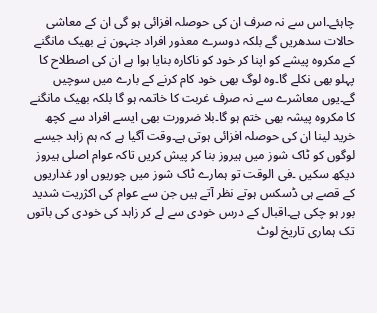چاہئے۔اس سے نہ صرف ان کی حوصلہ افزائی ہو گی ان کے معاشی حالات سدھریں گے بلکہ دوسرے معذور افراد جنہون نے بھیک مانگنے کے مکروہ پیشے کو اپنا کر خود کو ناکارہ بنایا ہوا ہے ان کی اصطلاح کا پہلو بھی نکلے گا۔وہ لوگ بھی خود کام کرنے کے بارے میں سوچیں گے۔یوں معاشرے سے نہ صرف غربت کا خاتمہ ہو گا بلکہ بھیک مانگنے کا مکروہ پیشہ بھی ختم ہو گا۔بلا ضرورت بھی ایسے افراد سے کچھ خرید لینا ان کی حوصلہ افزائی ہوتی ہے۔وقت آگیا ہے کہ ہم زاہد جیسے لوگوں کو ٹاک شوز میں ہیروز بنا کر پیش کریں تاکہ عوام اصلی ہیروز دیکھ سکیں ۔فی الوقت تو ہمارے ٹاک شوز میں چوریوں اور غداریوں کے قصے ہی ڈسکس ہوتے نظر آتے ہیں جن سے عوام کی اکژریت شدید بور ہو چکی ہے۔اقبال کے درس خودی سے لے کر زاہد کی خودی کی باتوں تک ہماری تاریخ لوٹ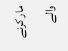مار کرنے والے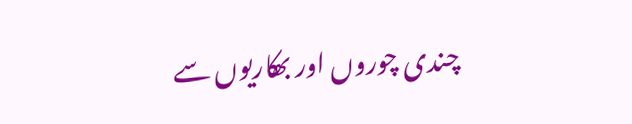چندی چوروں اور بھکاریوں سے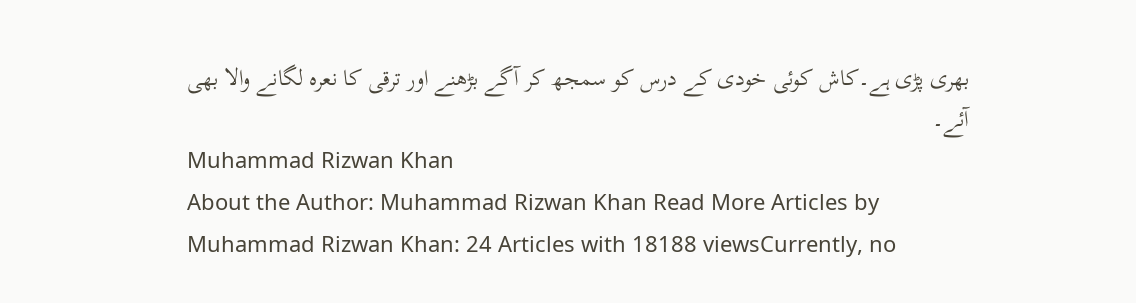بھری پڑی ہے۔کاش کوئی خودی کے درس کو سمجھ کر آگے بڑھنے اور ترقی کا نعرہ لگانے والا بھی آئے۔
Muhammad Rizwan Khan
About the Author: Muhammad Rizwan Khan Read More Articles by Muhammad Rizwan Khan: 24 Articles with 18188 viewsCurrently, no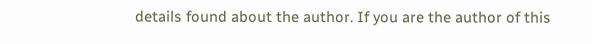details found about the author. If you are the author of this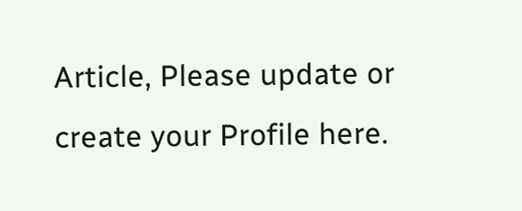Article, Please update or create your Profile here.